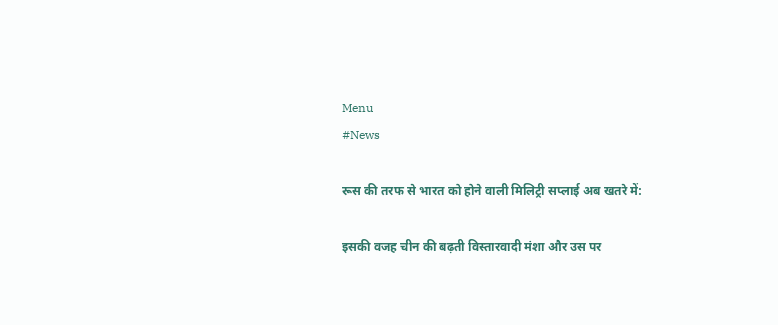Menu
#News

रूस की तरफ से भारत को होने वाली मिलिट्री सप्‍लाई अब खतरे में:

इसकी वजह चीन की बढ़ती विस्तारवादी मंशा और उस पर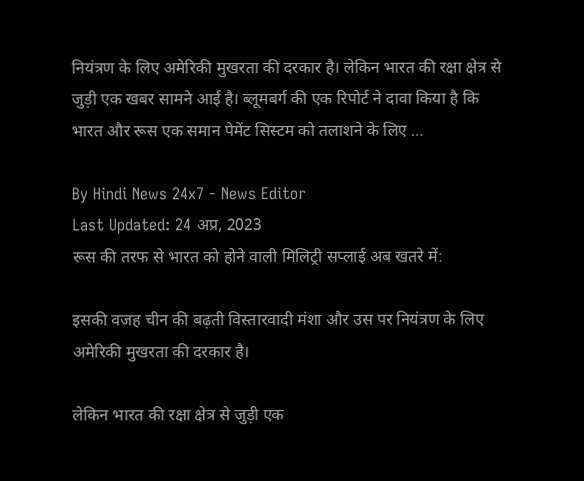नियंत्रण के लिए अमेरिकी मुखरता की दरकार है। लेकिन भारत की रक्षा क्षेत्र से जुड़ी एक खबर सामने आई है। ब्लूमबर्ग की एक रिपोर्ट ने दावा किया है कि भारत और रूस एक समान पेमेंट सिस्टम को तलाशने के लिए …

By Hindi News 24x7 - News Editor
Last Updated: 24 अप्र, 2023
रूस की तरफ से भारत को होने वाली मिलिट्री सप्‍लाई अब खतरे में:

इसकी वजह चीन की बढ़ती विस्तारवादी मंशा और उस पर नियंत्रण के लिए अमेरिकी मुखरता की दरकार है।

लेकिन भारत की रक्षा क्षेत्र से जुड़ी एक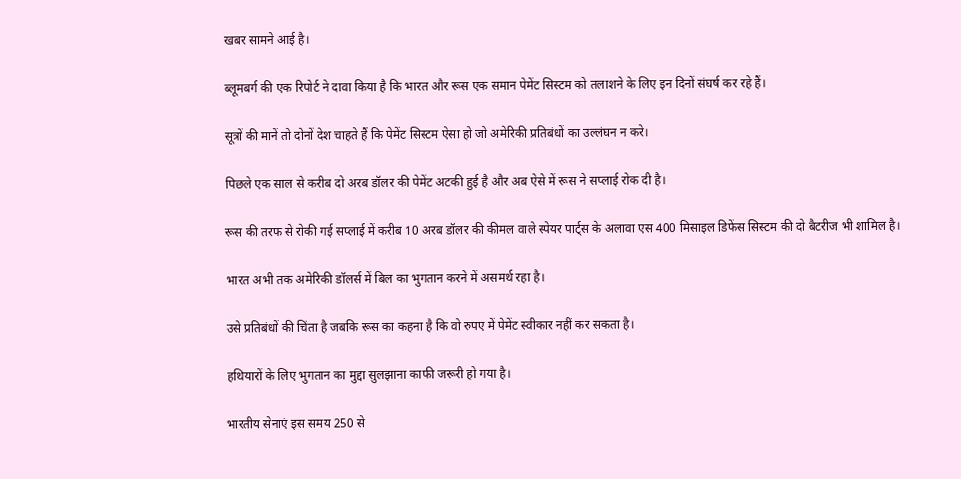खबर सामने आई है।

ब्लूमबर्ग की एक रिपोर्ट ने दावा किया है कि भारत और रूस एक समान पेमेंट सिस्टम को तलाशने के लिए इन दिनों संघर्ष कर रहे हैं।

सूत्रों की मानें तो दोनों देश चाहते हैं कि पेमेंट सिस्टम ऐसा हो जो अमेरिकी प्रतिबंधों का उल्लंघन न करे।

पिछले एक साल से करीब दो अरब डॉलर की पेमेंट अटकी हुई है और अब ऐसे में रूस ने सप्लाई रोक दी है।

रूस की तरफ से रोकी गई सप्लाई में करीब 10 अरब डॉलर की कीमल वाले स्पेयर पार्ट्स के अलावा एस 400 मिसाइल डिफेंस सिस्टम की दो बैटरीज भी शामिल है।

भारत अभी तक अमेरिकी डॉलर्स में बिल का भुगतान करने में असमर्थ रहा है।

उसे प्रतिबंधों की चिंता है जबकि रूस का कहना है कि वो रुपए में पेमेंट स्वीकार नहीं कर सकता है।

हथियारों के लिए भुगतान का मुद्दा सुलझाना काफी जरूरी हो गया है।

भारतीय सेनाएं इस समय 250 से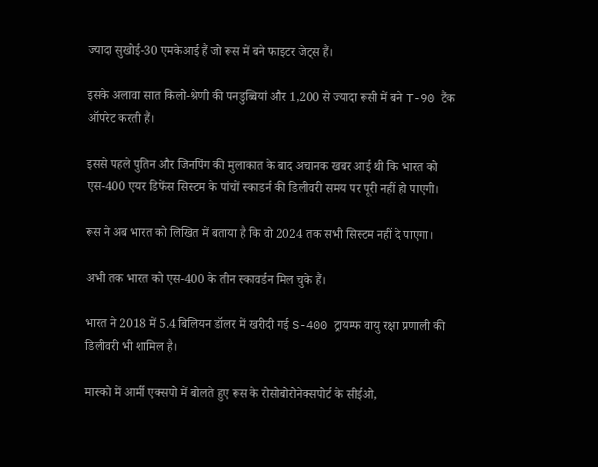ज्‍यादा सुखोई-30 एमकेआई हैं जो रूस में बने फाइटर जेट्स हैं।

इसके अलावा सात किलो-श्रेणी की पनडुब्बियां और 1,200 से ज्‍यादा रूसी में बने T-90 टैंक ऑपरेट करती हैं।

इससे पहले पुतिन और जिनपिंग की मुलाकात के बाद अचानक खबर आई थी कि भारत को एस-400 एयर डिफेंस सिस्टम के पांचों स्काडर्न की डिलीवरी समय पर पूरी नहीं हो पाएगी।

रूस ने अब भारत को लिखित में बताया है कि वो 2024 तक सभी सिस्टम नहीं दे पाएगा।

अभी तक भारत को एस-400 के तीन स्कावर्डन मिल चुके हैं।

भारत ने 2018 में 5.4 बिलियन डॉलर में खरीदी गई S-400 ट्रायम्फ वायु रक्षा प्रणाली की डिलीवरी भी शामिल है।

मास्को में आर्मी एक्सपो में बोलते हुए रूस के रोसोबोरोनेक्सपोर्ट के सीईओ,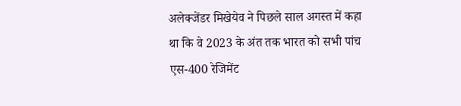अलेक्जेंडर मिखेयेव ने पिछले साल अगस्त में कहा था कि वे 2023 के अंत तक भारत को सभी पांच एस-400 रेजिमेंट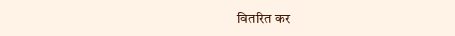वितरित कर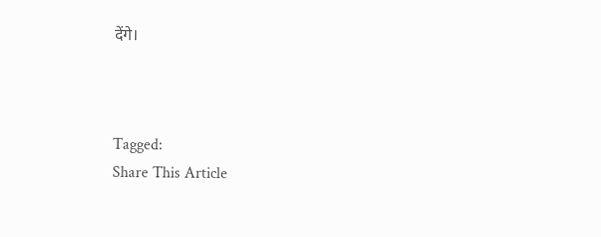देंगे।



Tagged:
Share This Article